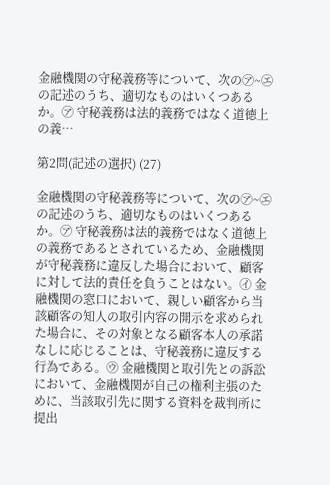金融機関の守秘義務等について、次の㋐~㋓の記述のうち、適切なものはいくつあるか。㋐ 守秘義務は法的義務ではなく道徳上の義…

第2問(記述の選択) (27)

金融機関の守秘義務等について、次の㋐~㋓の記述のうち、適切なものはいくつあるか。㋐ 守秘義務は法的義務ではなく道徳上の義務であるとされているため、金融機関が守秘義務に違反した場合において、顧客に対して法的責任を負うことはない。㋑ 金融機関の窓口において、親しい顧客から当該顧客の知人の取引内容の開示を求められた場合に、その対象となる顧客本人の承諾なしに応じることは、守秘義務に違反する行為である。㋒ 金融機関と取引先との訴訟において、金融機関が自己の権利主張のために、当該取引先に関する資料を裁判所に提出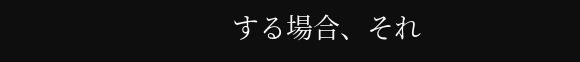する場合、それ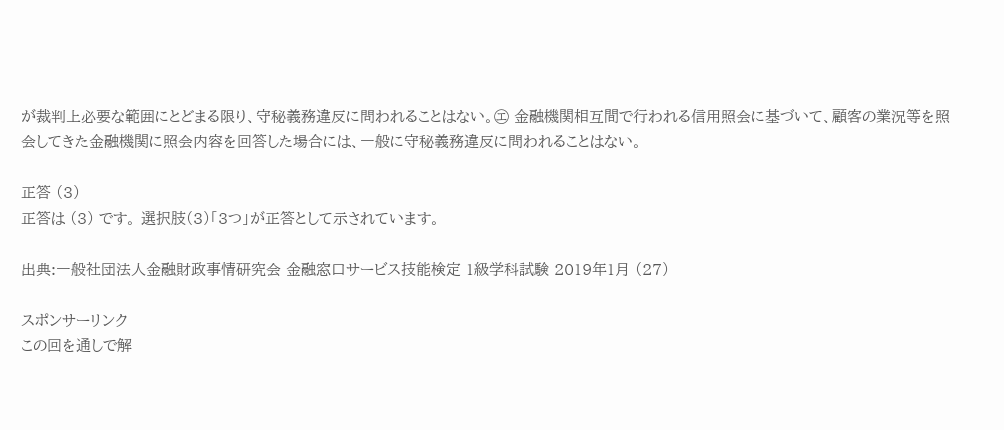が裁判上必要な範囲にとどまる限り、守秘義務違反に問われることはない。㋓ 金融機関相互間で行われる信用照会に基づいて、顧客の業況等を照会してきた金融機関に照会内容を回答した場合には、一般に守秘義務違反に問われることはない。

正答 (3)
正答は (3) です。 選択肢(3)「3つ」が正答として示されています。

出典:一般社団法人金融財政事情研究会 金融窓口サービス技能検定 1級学科試験 2019年1月 (27)

スポンサーリンク
この回を通しで解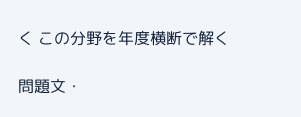く この分野を年度横断で解く

問題文・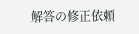解答の修正依頼